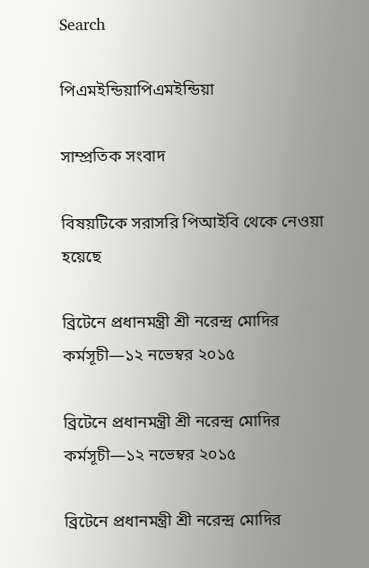Search

পিএমইন্ডিয়াপিএমইন্ডিয়া

সাম্প্রতিক সংবাদ

বিষয়টিকে সরাসরি পিআইবি থেকে নেওয়া হয়েছে

ব্রিটেনে প্রধানমন্ত্রী শ্রী নরেন্দ্র মোদির কর্মসূচী—১২ নভেম্বর ২০১৫

ব্রিটেনে প্রধানমন্ত্রী শ্রী নরেন্দ্র মোদির কর্মসূচী—১২ নভেম্বর ২০১৫

ব্রিটেনে প্রধানমন্ত্রী শ্রী নরেন্দ্র মোদির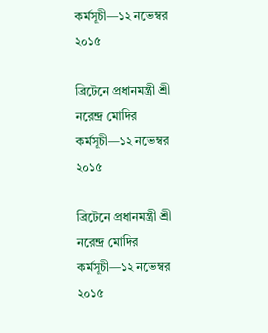কর্মসূচী—১২ নভেম্বর ২০১৫

ব্রিটেনে প্রধানমন্ত্রী শ্রী নরেন্দ্র মোদির কর্মসূচী—১২ নভেম্বর ২০১৫

ব্রিটেনে প্রধানমন্ত্রী শ্রী নরেন্দ্র মোদির কর্মসূচী—১২ নভেম্বর ২০১৫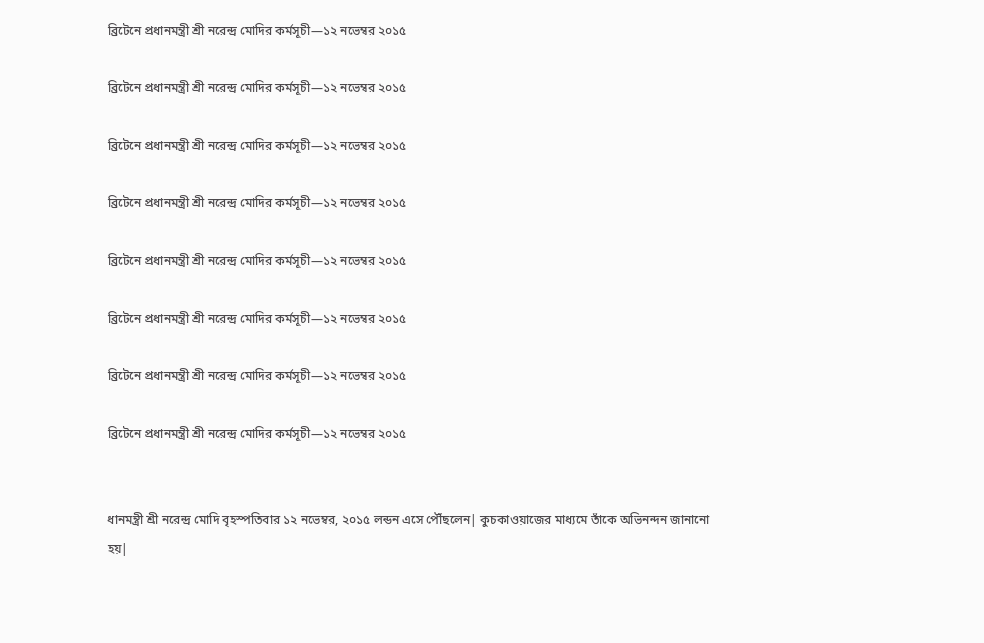ব্রিটেনে প্রধানমন্ত্রী শ্রী নরেন্দ্র মোদির কর্মসূচী—১২ নভেম্বর ২০১৫

ব্রিটেনে প্রধানমন্ত্রী শ্রী নরেন্দ্র মোদির কর্মসূচী—১২ নভেম্বর ২০১৫

ব্রিটেনে প্রধানমন্ত্রী শ্রী নরেন্দ্র মোদির কর্মসূচী—১২ নভেম্বর ২০১৫

ব্রিটেনে প্রধানমন্ত্রী শ্রী নরেন্দ্র মোদির কর্মসূচী—১২ নভেম্বর ২০১৫

ব্রিটেনে প্রধানমন্ত্রী শ্রী নরেন্দ্র মোদির কর্মসূচী—১২ নভেম্বর ২০১৫

ব্রিটেনে প্রধানমন্ত্রী শ্রী নরেন্দ্র মোদির কর্মসূচী—১২ নভেম্বর ২০১৫

ব্রিটেনে প্রধানমন্ত্রী শ্রী নরেন্দ্র মোদির কর্মসূচী—১২ নভেম্বর ২০১৫

ব্রিটেনে প্রধানমন্ত্রী শ্রী নরেন্দ্র মোদির কর্মসূচী—১২ নভেম্বর ২০১৫


ধানমন্ত্রী শ্রী নরেন্দ্র মোদি বৃহস্পতিবার ১২ নভেম্বর, ২০১৫ লন্ডন এসে পৌঁছলেন| কুচকাওয়াজের মাধ্যমে তাঁকে অভিনন্দন জানানো হয়|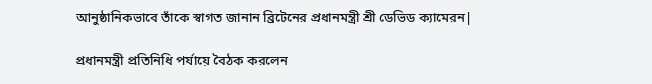আনুষ্ঠানিকভাবে তাঁকে স্বাগত জানান ব্রিটেনের প্রধানমন্ত্রী শ্রী ডেভিড ক্যামেরন|

প্রধানমন্ত্রী প্রতিনিধি পর্যায়ে বৈঠক করলেন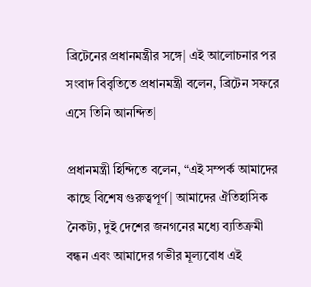ব্রিটেনের প্রধানমন্ত্রীর সঙ্গে| এই আলোচনার পর সংবাদ বিবৃতিতে প্রধানমন্ত্রী বলেন, ব্রিটেন সফরে এসে তিনি আনন্দিত|

প্রধানমন্ত্রী হিন্দিতে বলেন, “এই সম্পর্ক আমাদের কাছে বিশেষ গুরুত্বপূর্ণ| আমাদের ঐতিহাসিক নৈকট্য, দুই দেশের জনগনের মধ্যে ব্যতিক্রমী বন্ধন এবং আমাদের গভীর মূল্যবোধ এই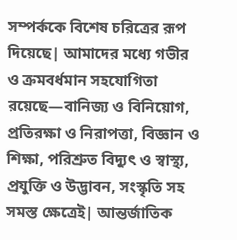সম্পর্ককে বিশেষ চরিত্রের রূপ দিয়েছে| আমাদের মধ্যে গভীর ও ক্রমবর্ধমান সহযোগিতা রয়েছে—বানিজ্য ও বিনিয়োগ, প্রতিরক্ষা ও নিরাপত্তা, বিজ্ঞান ও শিক্ষা, পরিশ্রুত বিদ্যুৎ ও স্বাস্থ্য, প্রযুক্তি ও উদ্ভাবন, সংস্কৃতি সহ সমস্ত ক্ষেত্রেই| আন্তর্জাতিক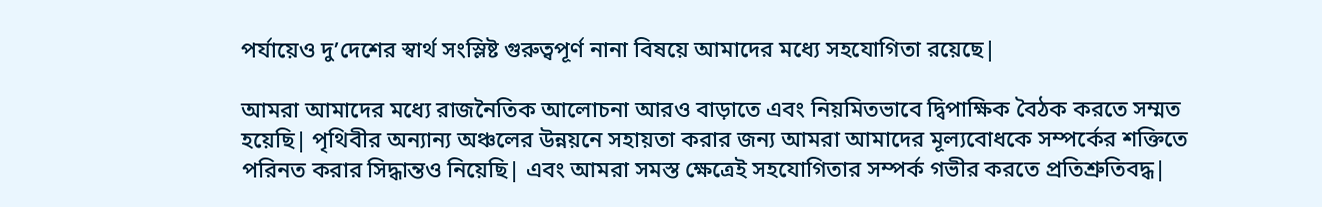পর্যায়েও দু’দেশের স্বার্থ সংস্লিষ্ট গুরুত্বপূর্ণ নানা বিষয়ে আমাদের মধ্যে সহযোগিতা রয়েছে|

আমরা আমাদের মধ্যে রাজনৈতিক আলোচনা আরও বাড়াতে এবং নিয়মিতভাবে দ্বিপাক্ষিক বৈঠক করতে সম্মত হয়েছি| পৃথিবীর অন্যান্য অঞ্চলের উন্নয়নে সহায়তা করার জন্য আমরা আমাদের মূল্যবোধকে সম্পর্কের শক্তিতে পরিনত করার সিদ্ধান্তও নিয়েছি| এবং আমরা সমস্ত ক্ষেত্রেই সহযোগিতার সম্পর্ক গভীর করতে প্রতিশ্রুতিবদ্ধ|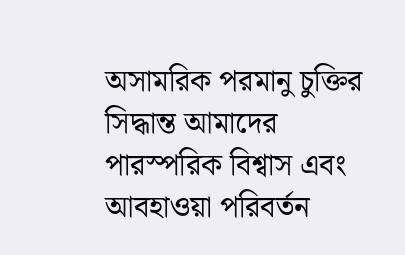অসামরিক পরমানু চুক্তির সিদ্ধান্ত আমাদের পারস্পরিক বিশ্বাস এবং আবহাওয়া পরিবর্তন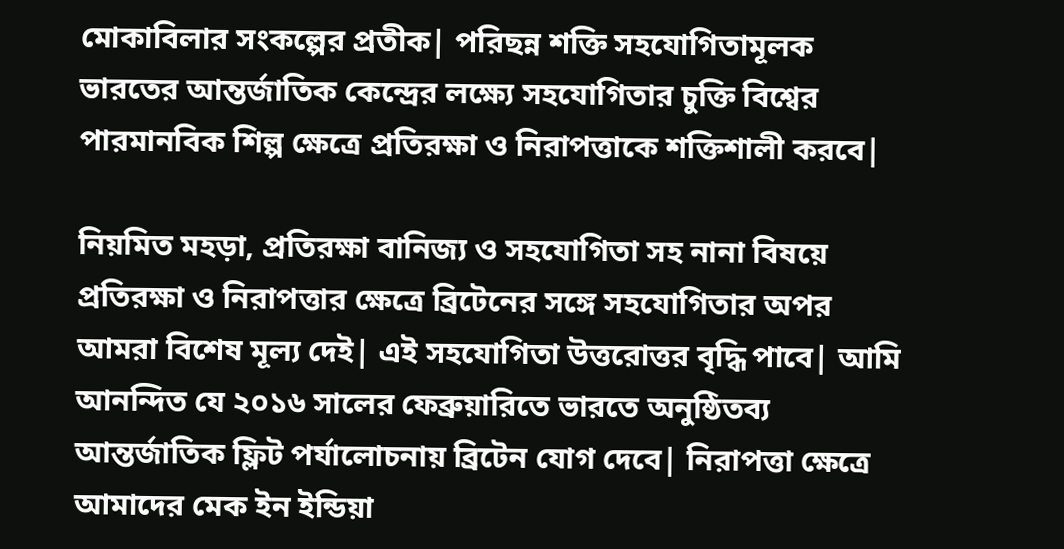মোকাবিলার সংকল্পের প্রতীক| পরিছন্ন শক্তি সহযোগিতামূলক ভারতের আন্তর্জাতিক কেন্দ্রের লক্ষ্যে সহযোগিতার চুক্তি বিশ্বের পারমানবিক শিল্প ক্ষেত্রে প্রতিরক্ষা ও নিরাপত্তাকে শক্তিশালী করবে|

নিয়মিত মহড়া, প্রতিরক্ষা বানিজ্য ও সহযোগিতা সহ নানা বিষয়ে প্রতিরক্ষা ও নিরাপত্তার ক্ষেত্রে ব্রিটেনের সঙ্গে সহযোগিতার অপর আমরা বিশেষ মূল্য দেই| এই সহযোগিতা উত্তরোত্তর বৃদ্ধি পাবে| আমি আনন্দিত যে ২০১৬ সালের ফেব্রুয়ারিতে ভারতে অনুষ্ঠিতব্য আন্তর্জাতিক ফ্লিট পর্যালোচনায় ব্রিটেন যোগ দেবে| নিরাপত্তা ক্ষেত্রে আমাদের মেক ইন ইন্ডিয়া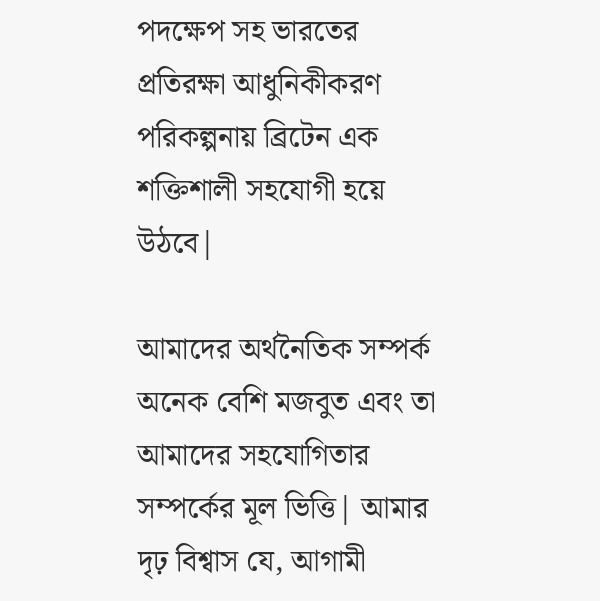পদক্ষেপ সহ ভারতের প্রতিরক্ষা আধুনিকীকরণ পরিকল্পনায় ব্রিটেন এক শক্তিশালী সহযোগী হয়ে উঠবে|

আমাদের অর্থনৈতিক সম্পর্ক অনেক বেশি মজবুত এবং তা আমাদের সহযোগিতার সম্পর্কের মূল ভিত্তি| আমার দৃঢ় বিশ্বাস যে, আগামী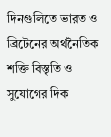দিনগুলিতে ভারত ও ব্রিটেনের অর্থনৈতিক শক্তি বিস্তৃতি ও সুযোগের দিক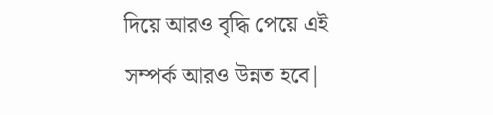দিয়ে আরও বৃদ্ধি পেয়ে এই সম্পর্ক আরও উন্নত হবে|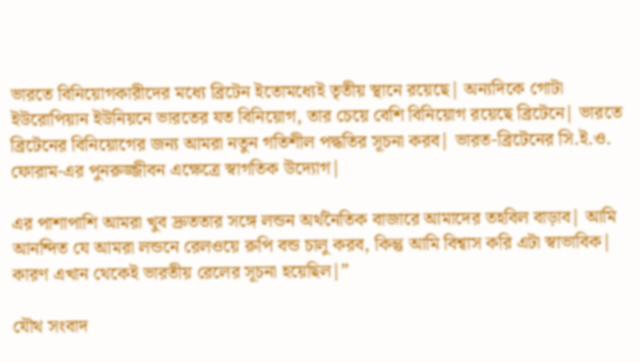ভারতে বিনিয়োগকারীদের মধ্যে ব্রিটেন ইতোমধ্যেই তৃতীয় স্থানে রয়েছে| অন্যদিকে গোটা ইউরোপিয়ান ইউনিয়নে ভারতের যত বিনিয়োগ, তার চেয়ে বেশি বিনিয়োগ রয়েছে ব্রিটেনে| ভারতে ব্রিটেনের বিনিয়োগের জন্য আমরা নতুন গতিশীল পদ্ধতির সূচনা করব| ভারত-ব্রিটেনের সি.ই.ও. ফোরাম-এর পুনরুজ্জীবন এক্ষেত্রে স্বাগতিক উদ্যোগ|

এর পাশাপাশি আমরা খুব দ্রুততার সঙ্গে লন্ডন অর্থনৈতিক বাজারে আমাদের তহবিল বাড়াব| আমি আনন্দিত যে আমরা লন্ডনে রেলওয়ে রুপি বন্ড চালু করব, কিন্তু আমি বিশ্বাস করি এটা স্বাভাবিক| কারণ এখান থেকেই ভারতীয় রেলের সূচনা হয়েছিল|”

যৌথ সংবাদ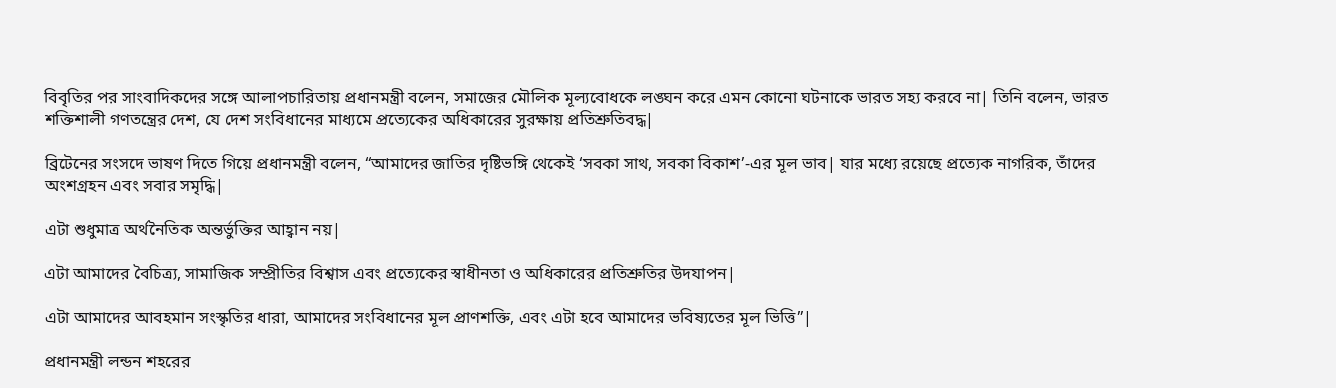বিবৃতির পর সাংবাদিকদের সঙ্গে আলাপচারিতায় প্রধানমন্ত্রী বলেন, সমাজের মৌলিক মূল্যবোধকে লঙ্ঘন করে এমন কোনো ঘটনাকে ভারত সহ্য করবে না| তিনি বলেন, ভারত শক্তিশালী গণতন্ত্রের দেশ, যে দেশ সংবিধানের মাধ্যমে প্রত্যেকের অধিকারের সুরক্ষায় প্রতিশ্রুতিবদ্ধ|

ব্রিটেনের সংসদে ভাষণ দিতে গিয়ে প্রধানমন্ত্রী বলেন, “আমাদের জাতির দৃষ্টিভঙ্গি থেকেই ‘সবকা সাথ, সবকা বিকাশ’-এর মূল ভাব| যার মধ্যে রয়েছে প্রত্যেক নাগরিক, তাঁদের অংশগ্রহন এবং সবার সমৃদ্ধি|

এটা শুধুমাত্র অর্থনৈতিক অন্তর্ভুক্তির আহ্বান নয়|

এটা আমাদের বৈচিত্র্য, সামাজিক সম্প্রীতির বিশ্বাস এবং প্রত্যেকের স্বাধীনতা ও অধিকারের প্রতিশ্রুতির উদযাপন|

এটা আমাদের আবহমান সংস্কৃতির ধারা, আমাদের সংবিধানের মূল প্রাণশক্তি, এবং এটা হবে আমাদের ভবিষ্যতের মূল ভিত্তি”|

প্রধানমন্ত্রী লন্ডন শহরের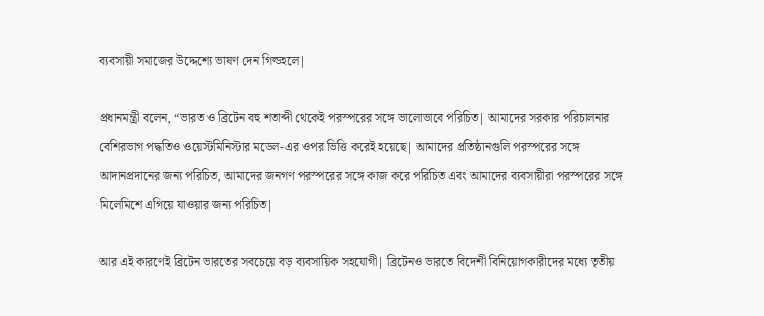ব্যবসায়ী সমাজের উদ্দেশ্যে ভাষণ দেন গিল্ডহলে|

প্রধানমন্ত্রী বলেন, “ভারত ও ব্রিটেন বহু শতাব্দী থেকেই পরস্পরের সঙ্গে ভালোভাবে পরিচিত| আমাদের সরকার পরিচালনার বেশিরভাগ পদ্ধতিও ওয়েস্টমিনিস্টার মডেল-এর ওপর ভিত্তি করেই হয়েছে| আমাদের প্রতিষ্ঠানগুলি পরস্পরের সঙ্গে আদানপ্রদানের জন্য পরিচিত, আমাদের জনগণ পরস্পরের সঙ্গে কাজ করে পরিচিত এবং আমাদের ব্যবসায়ীরা পরস্পরের সঙ্গে মিলেমিশে এগিয়ে যাওয়ার জন্য পরিচিত|

আর এই কারণেই ব্রিটেন ভারতের সবচেয়ে বড় ব্যবসায়িক সহযোগী| ব্রিটেনও ভারতে বিদেশী বিনিয়োগকারীদের মধ্যে তৃতীয়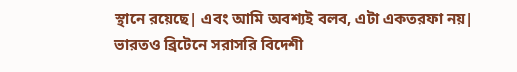স্থানে রয়েছে| এবং আমি অবশ্যই বলব, এটা একতরফা নয়| ভারতও ব্রিটেনে সরাসরি বিদেশী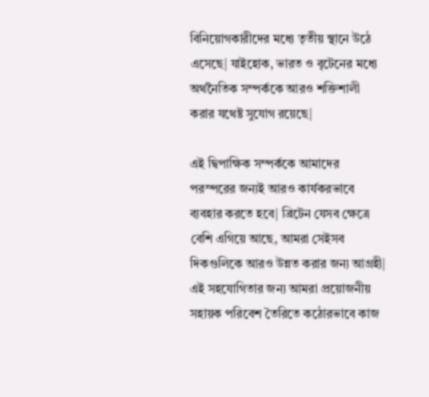বিনিয়োগকারীদের মধ্যে তৃতীয় স্থানে উঠে এসেছে| যাইহোক, ভারত ও বৃটেনের মধ্যে অর্থনৈতিক সম্পর্ককে আরও শক্তিশালী করার যথেষ্ট সুযোগ রয়েছে|

এই দ্বিপাক্ষিক সম্পর্ককে আমাদের পরস্পরের জন্যই আরও কার্যকরভাবে ব্যবহার করতে হবে| ব্রিটেন যেসব ক্ষেত্রে বেশি এগিয়ে আছে, আমরা সেইসব দিকগুলিকে আরও উন্নত করার জন্য আগ্রহী| এই সহযোগিতার জন্য আমরা প্রয়োজনীয় সহায়ক পরিবেশ তৈরিতে কঠোরভাবে কাজ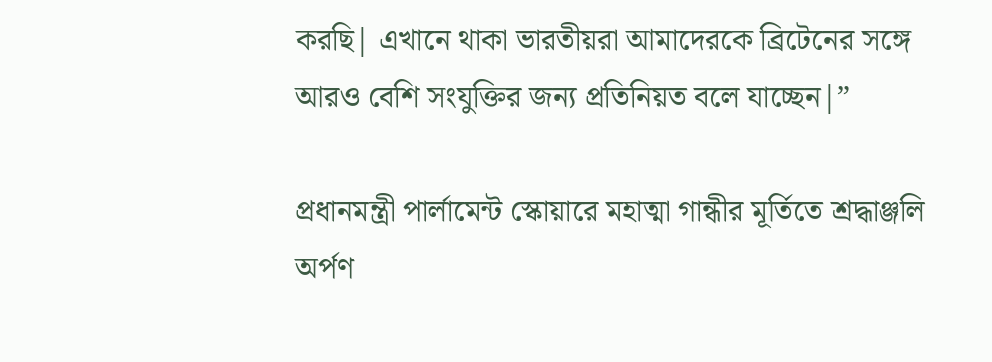করছি| এখানে থাকা ভারতীয়রা আমাদেরকে ব্রিটেনের সঙ্গে আরও বেশি সংযুক্তির জন্য প্রতিনিয়ত বলে যাচ্ছেন|”

প্রধানমন্ত্রী পার্লামেন্ট স্কোয়ারে মহাত্মা গান্ধীর মূর্তিতে শ্রদ্ধাঞ্জলি অর্পণ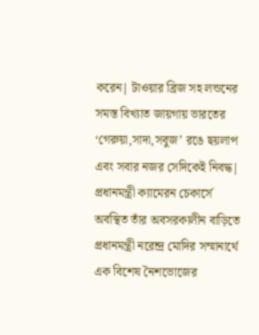করেন| টাওয়ার ব্রিজ সহ লন্ডনের সমস্ত বিখ্যাত জায়গায় ভারতের ‘গেরুয়া,সাদা,সবুজ’ রঙে ছয়লাপ এবং সবার নজর সেদিকেই নিবদ্ধ| প্রধানমন্ত্রী ক্যামেরন চেকার্সে অবস্থিত তাঁর অবসরকালীন বাড়িতে প্রধানমন্ত্রী নরেন্দ্র মোদির সম্মানার্থে এক বিশেষ নৈশভোজের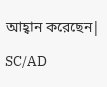আহ্বান করেছেন|

SC/AD